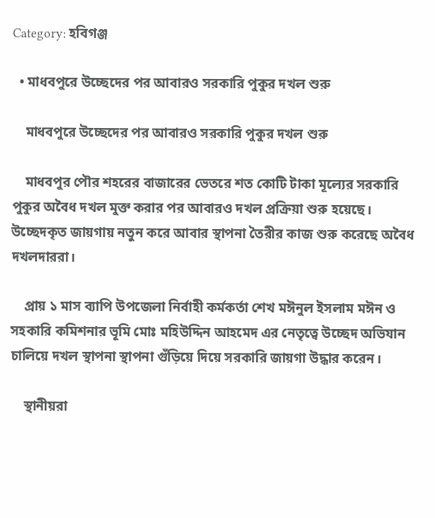Category: হবিগঞ্জ

  • মাধবপুরে উচ্ছেদের পর আবারও সরকারি পুকুর দখল শুরু

    মাধবপুরে উচ্ছেদের পর আবারও সরকারি পুকুর দখল শুরু

    মাধবপুর পৌর শহরের বাজারের ভেতরে শত কোটি টাকা মূল্যের সরকারি পুকুর অবৈধ দখল মুক্ত করার পর আবারও দখল প্রক্রিয়া শুরু হয়েছে। উচ্ছেদকৃত জায়গায় নতুন করে আবার স্থাপনা তৈরীর কাজ শুরু করেছে অবৈধ দখলদাররা।

    প্রায় ১ মাস ব্যাপি উপজেলা নির্বাহী কর্মকর্তা শেখ মঈনুল ইসলাম মঈন ও সহকারি কমিশনার ভূমি মোঃ মহিউদ্দিন আহমেদ এর নেতৃত্বে উচ্ছেদ অভিযান চালিয়ে দখল স্থাপনা স্থাপনা গুঁড়িয়ে দিয়ে সরকারি জায়গা উদ্ধার করেন।

    স্থানীয়রা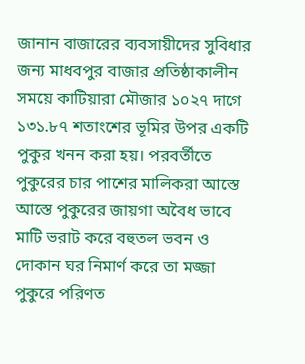জানান বাজারের ব্যবসায়ীদের সুবিধার জন্য মাধবপুর বাজার প্রতিষ্ঠাকালীন সময়ে কাটিয়ারা মৌজার ১০২৭ দাগে ১৩১.৮৭ শতাংশের ভূমির উপর একটি পুকুর খনন করা হয়। পরবর্তীতে পুকুরের চার পাশের মালিকরা আস্তে আস্তে পুকুরের জায়গা অবৈধ ভাবে মাটি ভরাট করে বহুতল ভবন ও দোকান ঘর নিমার্ণ করে তা মজ্জা পুকুরে পরিণত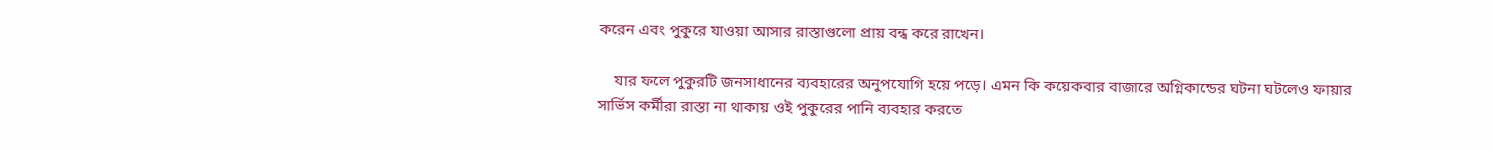করেন এবং পুকুরে যাওয়া আসার রাস্তাগুলো প্রায় বন্ধ করে রাখেন।

    যার ফলে পুকুরটি জনসাধানের ব্যবহারের অনুপযোগি হয়ে পড়ে। এমন কি কয়েকবার বাজারে অগ্নিকান্ডের ঘটনা ঘটলেও ফায়ার সার্ভিস কর্মীরা রাস্তা না থাকায় ওই পুকুরের পানি ব্যবহার করতে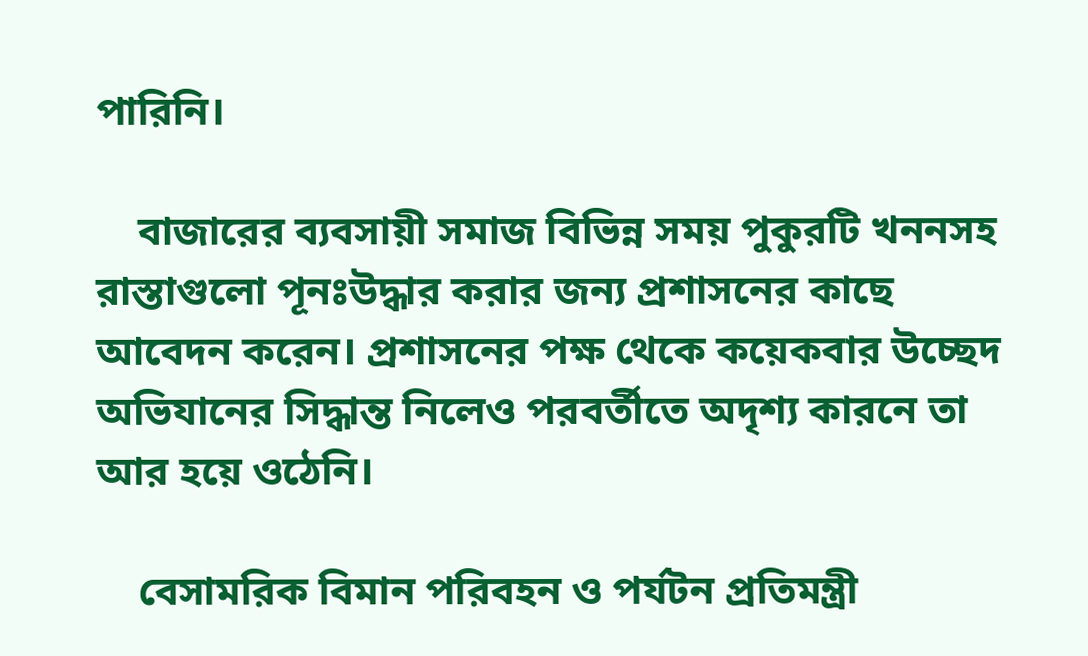পারিনি।

    বাজারের ব্যবসায়ী সমাজ বিভিন্ন সময় পুকুরটি খননসহ রাস্তাগুলো পূনঃউদ্ধার করার জন্য প্রশাসনের কাছে আবেদন করেন। প্রশাসনের পক্ষ থেকে কয়েকবার উচ্ছেদ অভিযানের সিদ্ধান্ত নিলেও পরবর্তীতে অদৃশ্য কারনে তা আর হয়ে ওঠেনি।

    বেসামরিক বিমান পরিবহন ও পর্যটন প্রতিমন্ত্রী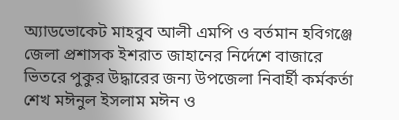অ্যাডভোকেট মাহবুব আলী এমপি ও বর্তমান হবিগঞ্জে জেলা প্রশাসক ইশরাত জাহানের নির্দেশে বাজারে ভিতরে পুকুর উদ্ধারের জন্য উপজেলা নিবার্হী কর্মকর্তা শেখ মঈনুল ইসলাম মঈন ও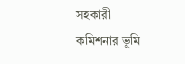সহকারী কমিশনার ভূমি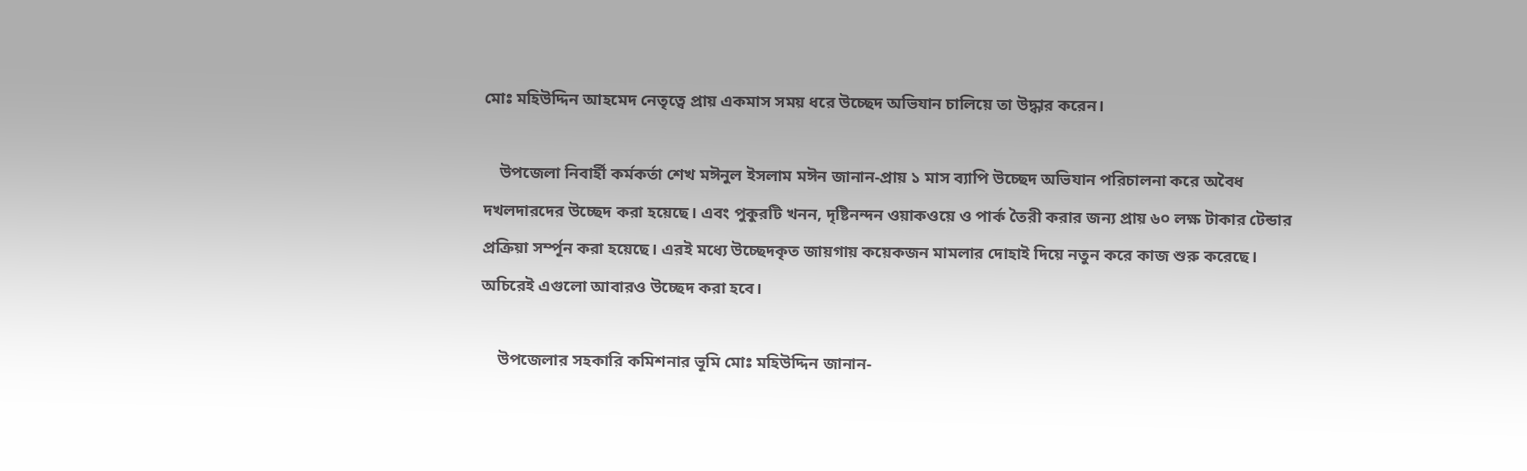মোঃ মহিউদ্দিন আহমেদ নেতৃত্বে প্রায় একমাস সময় ধরে উচ্ছেদ অভিযান চালিয়ে তা উদ্ধার করেন।

    উপজেলা নিবার্হী কর্মকর্তা শেখ মঈনুল ইসলাম মঈন জানান-প্রায় ১ মাস ব্যাপি উচ্ছেদ অভিযান পরিচালনা করে অবৈধ দখলদারদের উচ্ছেদ করা হয়েছে। এবং পুকুরটি খনন, দৃষ্টিনন্দন ওয়াকওয়ে ও পার্ক তৈরী করার জন্য প্রায় ৬০ লক্ষ টাকার টেন্ডার প্রক্রিয়া সর্ম্পূন করা হয়েছে। এরই মধ্যে উচ্ছেদকৃত জায়গায় কয়েকজন মামলার দোহাই দিয়ে নতুন করে কাজ শুরু করেছে। অচিরেই এগুলো আবারও উচ্ছেদ করা হবে।

    উপজেলার সহকারি কমিশনার ভূমি মোঃ মহিউদ্দিন জানান-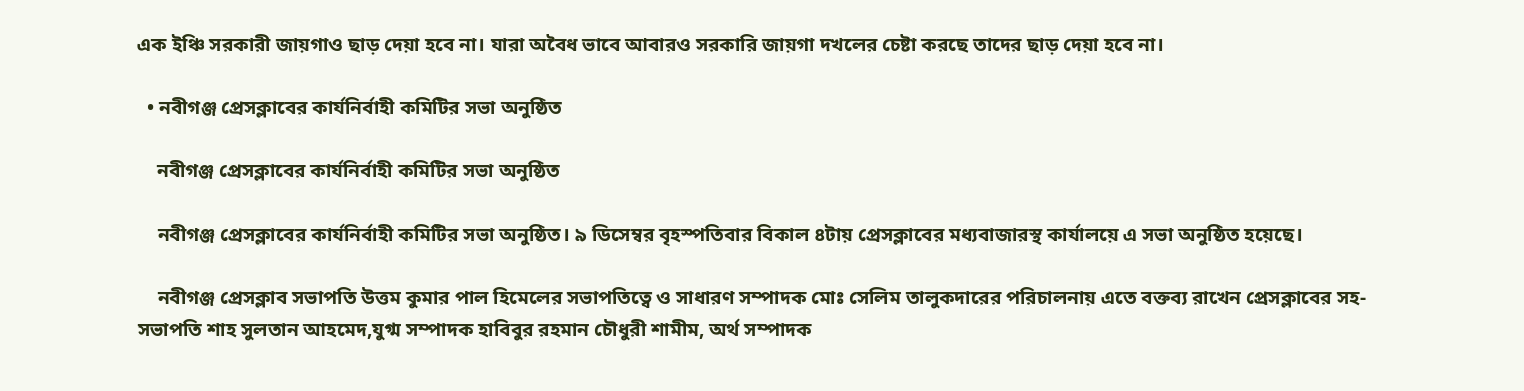এক ইঞ্চি সরকারী জায়গাও ছাড় দেয়া হবে না। যারা অবৈধ ভাবে আবারও সরকারি জায়গা দখলের চেষ্টা করছে তাদের ছাড় দেয়া হবে না।

  • নবীগঞ্জ প্রেসক্লাবের কার্যনির্বাহী কমিটির সভা অনুষ্ঠিত

    নবীগঞ্জ প্রেসক্লাবের কার্যনির্বাহী কমিটির সভা অনুষ্ঠিত

    নবীগঞ্জ প্রেসক্লাবের কার্যনির্বাহী কমিটির সভা অনুষ্ঠিত। ৯ ডিসেম্বর বৃহস্পতিবার বিকাল ৪টায় প্রেসক্লাবের মধ্যবাজারস্থ কার্যালয়ে এ সভা অনুষ্ঠিত হয়েছে।

    নবীগঞ্জ প্রেসক্লাব সভাপতি উত্তম কুমার পাল হিমেলের সভাপতিত্বে ও সাধারণ সম্পাদক মোঃ সেলিম তালুকদারের পরিচালনায় এতে বক্তব্য রাখেন প্রেসক্লাবের সহ-সভাপতি শাহ সুলতান আহমেদ,যুগ্ম সম্পাদক হাবিবুর রহমান চৌধুরী শামীম, অর্থ সম্পাদক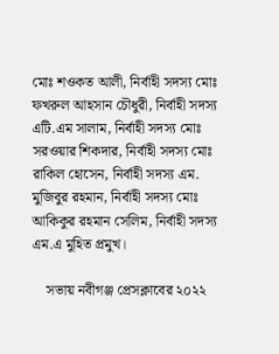মোঃ শওকত আলী, নির্বাহী সদস্য মোঃ ফখরুল আহসান চৌধুরী, নির্বাহী সদস্য এটি.এম সালাম, নির্বাহী সদস্য মোঃ সরওয়ার শিকদার, নির্বাহী সদস্য মোঃ রাকিল হোসেন, নির্বাহী সদস্য এম. মুজিবুর রহমান, নির্বাহী সদস্য মোঃ আকিকুর রহমান সেলিম, নির্বাহী সদস্য এম.এ মুহিত প্রমুখ।

    সভায় নবীগঞ্জ প্রেসক্লাবের ২০২২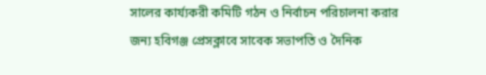সালের কার্য্যকরী কমিটি গঠন ও নির্বাচন পরিচালনা করার জন্য হবিগঞ্জ প্রেসক্লাবে সাবেক সভাপতি ও দৈনিক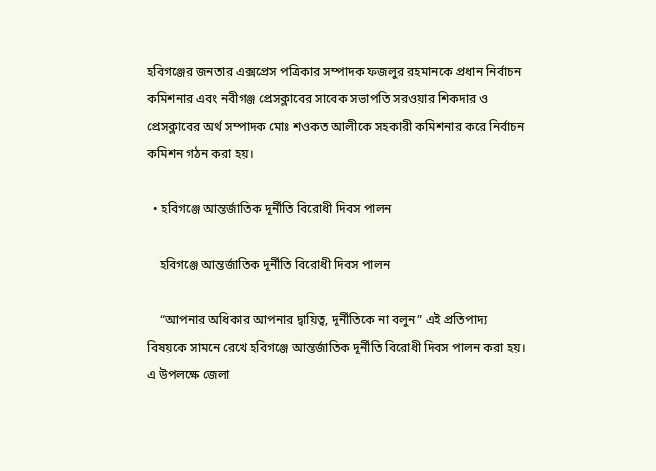হবিগঞ্জের জনতার এক্সপ্রেস পত্রিকার সম্পাদক ফজলুর রহমানকে প্রধান নির্বাচন কমিশনার এবং নবীগঞ্জ প্রেসক্লাবের সাবেক সভাপতি সরওয়ার শিকদার ও প্রেসক্লাবের অর্থ সম্পাদক মোঃ শওকত আলীকে সহকারী কমিশনার করে নির্বাচন কমিশন গঠন করা হয়।

  • হবিগঞ্জে আন্তর্জাতিক দূর্নীতি বিরোধী দিবস পালন

    হবিগঞ্জে আন্তর্জাতিক দূর্নীতি বিরোধী দিবস পালন

    “আপনার অধিকার আপনার দ্বায়িত্ব, দূর্নীতিকে না বলুন” এই প্রতিপাদ্য বিষয়কে সামনে রেখে হবিগঞ্জে আন্তর্জাতিক দূর্নীতি বিরোধী দিবস পালন করা হয়। এ উপলক্ষে জেলা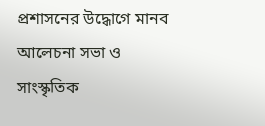প্রশাসনের উদ্ধোগে মানব আলেচনা সভা ও সাংস্কৃতিক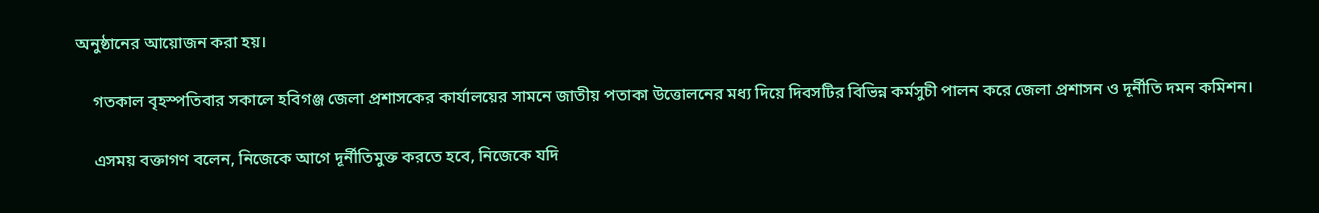অনুষ্ঠানের আয়োজন করা হয়।

    গতকাল বৃহস্পতিবার সকালে হবিগঞ্জ জেলা প্রশাসকের কার্যালয়ের সামনে জাতীয় পতাকা উত্তোলনের মধ্য দিয়ে দিবসটির বিভিন্ন কর্মসুচী পালন করে জেলা প্রশাসন ও দূর্নীতি দমন কমিশন।

    এসময় বক্তাগণ বলেন, নিজেকে আগে দূর্নীতিমুক্ত করতে হবে, নিজেকে যদি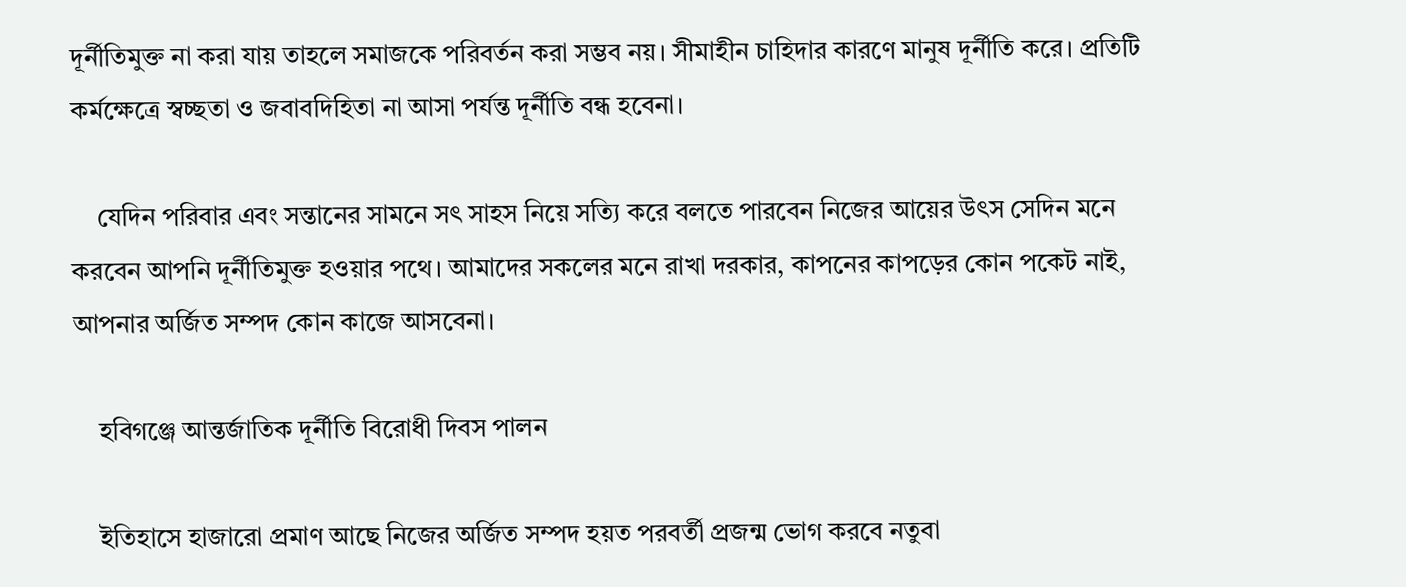দূর্নীতিমুক্ত না করা যায় তাহলে সমাজকে পরিবর্তন করা সম্ভব নয়। সীমাহীন চাহিদার কারণে মানুষ দূর্নীতি করে। প্রতিটি কর্মক্ষেত্রে স্বচ্ছতা ও জবাবদিহিতা না আসা পর্যন্ত দূর্নীতি বন্ধ হবেনা।

    যেদিন পরিবার এবং সন্তানের সামনে সৎ সাহস নিয়ে সত্যি করে বলতে পারবেন নিজের আয়ের উৎস সেদিন মনে করবেন আপনি দূর্নীতিমুক্ত হওয়ার পথে। আমাদের সকলের মনে রাখা দরকার, কাপনের কাপড়ের কোন পকেট নাই, আপনার অর্জিত সম্পদ কোন কাজে আসবেনা।

    হবিগঞ্জে আন্তর্জাতিক দূর্নীতি বিরোধী দিবস পালন

    ইতিহাসে হাজারো প্রমাণ আছে নিজের অর্জিত সম্পদ হয়ত পরবর্তী প্রজন্ম ভোগ করবে নতুবা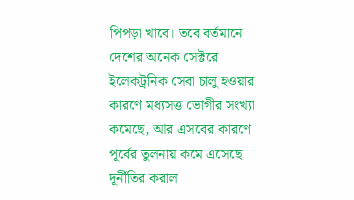পিপড়া খাবে। তবে বর্তমানে দেশের অনেক সেক্টরে ইলেকট্রনিক সেবা চালু হওয়ার কারণে মধ্যসত্ত ভোগীর সংখ্যা কমেছে, আর এসবের কারণে পূর্বের তুলনায় কমে এসেছে দূর্নীতির করাল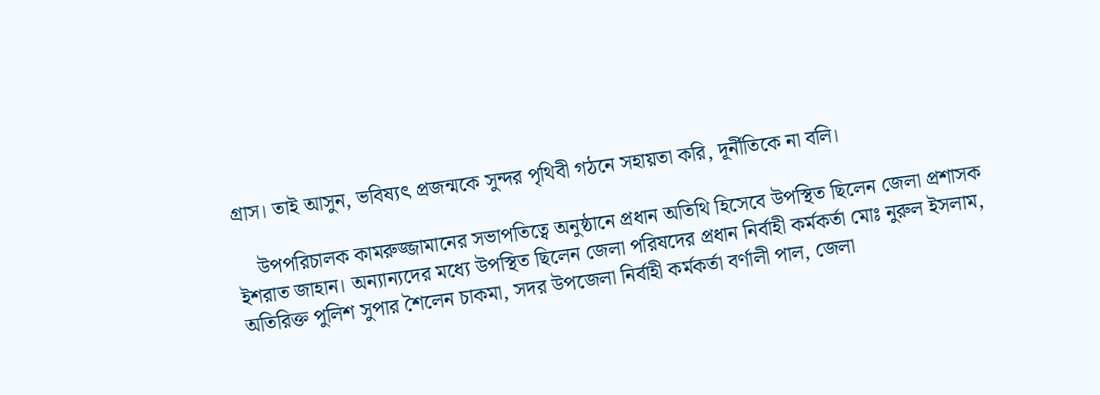গ্রাস। তাই আসুন, ভবিষ্যৎ প্রজন্মকে সুন্দর পৃথিবী গঠনে সহায়তা করি, দূর্নীতিকে না বলি।

    উপপরিচালক কামরুজ্জামানের সভাপতিত্বে অনুষ্ঠানে প্রধান অতিথি হিসেবে উপস্থিত ছিলেন জেলা প্রশাসক ইশরাত জাহান। অন্যান্যদের মধ্যে উপস্থিত ছিলেন জেলা পরিষদের প্রধান নির্বাহী কর্মকর্তা মোঃ নুরুল ইসলাম, অতিরিক্ত পুলিশ সুপার শৈলেন চাকমা, সদর উপজেলা নির্বাহী কর্মকর্তা বর্ণালী পাল, জেলা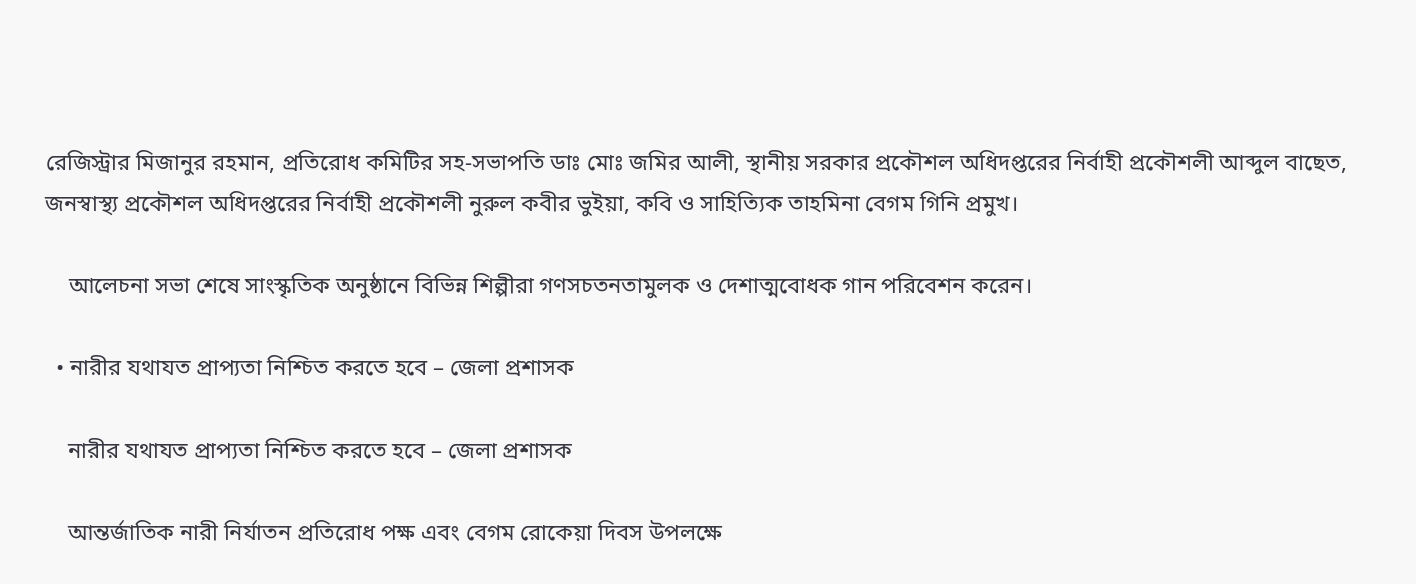রেজিস্ট্রার মিজানুর রহমান, প্রতিরোধ কমিটির সহ-সভাপতি ডাঃ মোঃ জমির আলী, স্থানীয় সরকার প্রকৌশল অধিদপ্তরের নির্বাহী প্রকৌশলী আব্দুল বাছেত, জনস্বাস্থ্য প্রকৌশল অধিদপ্তরের নির্বাহী প্রকৌশলী নুরুল কবীর ভুইয়া, কবি ও সাহিত্যিক তাহমিনা বেগম গিনি প্রমুখ।

    আলেচনা সভা শেষে সাংস্কৃতিক অনুষ্ঠানে বিভিন্ন শিল্পীরা গণসচতনতামুলক ও দেশাত্মবোধক গান পরিবেশন করেন।

  • নারীর যথাযত প্রাপ্যতা নিশ্চিত করতে হবে – জেলা প্রশাসক

    নারীর যথাযত প্রাপ্যতা নিশ্চিত করতে হবে – জেলা প্রশাসক

    আন্তর্জাতিক নারী নির্যাতন প্রতিরোধ পক্ষ এবং বেগম রোকেয়া দিবস উপলক্ষে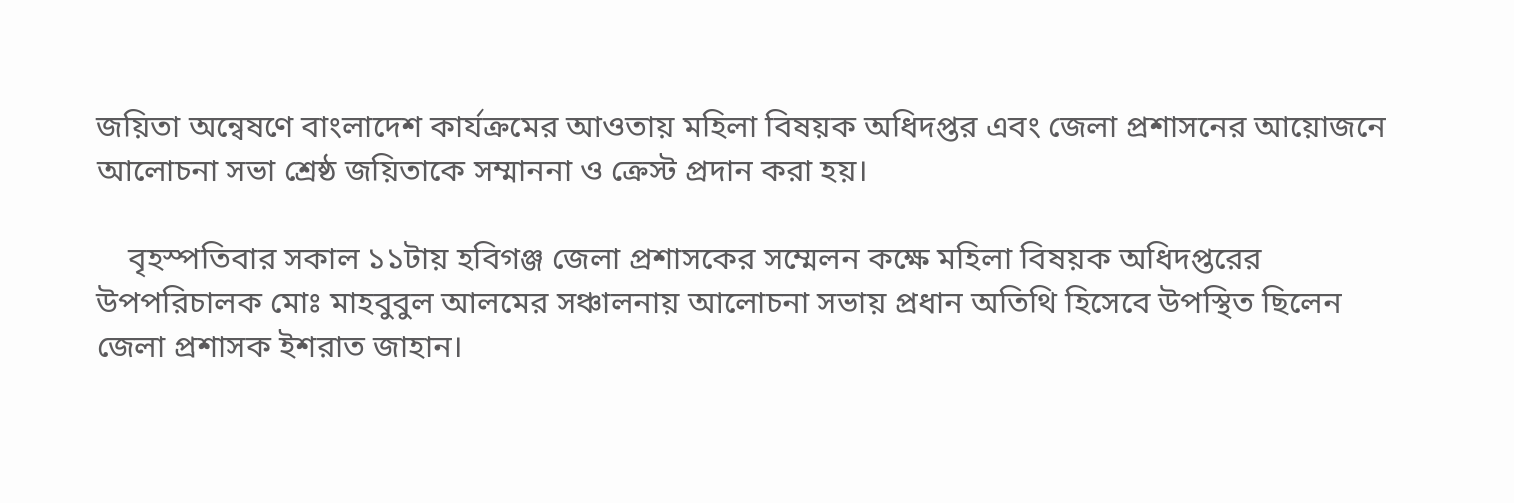জয়িতা অন্বেষণে বাংলাদেশ কার্যক্রমের আওতায় মহিলা বিষয়ক অধিদপ্তর এবং জেলা প্রশাসনের আয়োজনে আলোচনা সভা শ্রেষ্ঠ জয়িতাকে সম্মাননা ও ক্রেস্ট প্রদান করা হয়।

    বৃহস্পতিবার সকাল ১১টায় হবিগঞ্জ জেলা প্রশাসকের সম্মেলন কক্ষে মহিলা বিষয়ক অধিদপ্তরের উপপরিচালক মোঃ মাহবুবুল আলমের সঞ্চালনায় আলোচনা সভায় প্রধান অতিথি হিসেবে উপস্থিত ছিলেন জেলা প্রশাসক ইশরাত জাহান।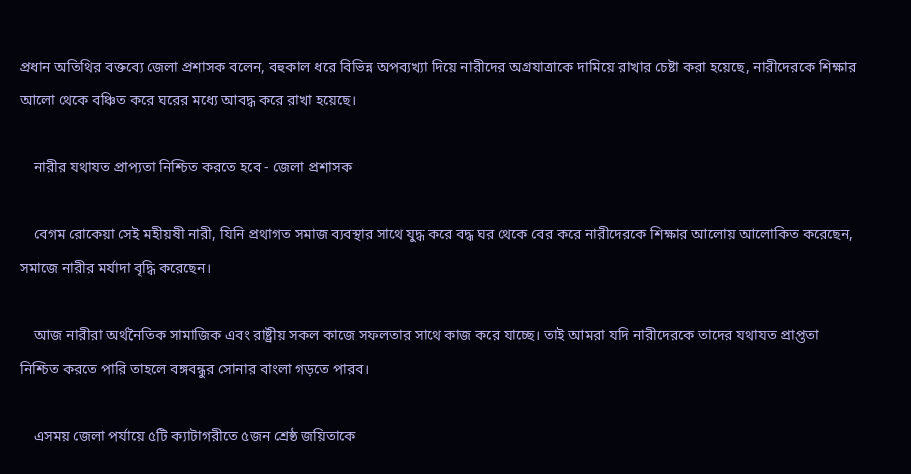প্রধান অতিথির বক্তব্যে জেলা প্রশাসক বলেন, বহুকাল ধরে বিভিন্ন অপব্যখ্যা দিয়ে নারীদের অগ্রযাত্রাকে দামিয়ে রাখার চেষ্টা করা হয়েছে, নারীদেরকে শিক্ষার আলো থেকে বঞ্চিত করে ঘরের মধ্যে আবদ্ধ করে রাখা হয়েছে।

    নারীর যথাযত প্রাপ্যতা নিশ্চিত করতে হবে - জেলা প্রশাসক

    বেগম রোকেয়া সেই মহীয়ষী নারী, যিনি প্রথাগত সমাজ ব্যবস্থার সাথে যুদ্ধ করে বদ্ধ ঘর থেকে বের করে নারীদেরকে শিক্ষার আলোয় আলোকিত করেছেন, সমাজে নারীর মর্যাদা বৃদ্ধি করেছেন।

    আজ নারীরা অর্থনৈতিক সামাজিক এবং রাষ্ট্রীয় সকল কাজে সফলতার সাথে কাজ করে যাচ্ছে। তাই আমরা যদি নারীদেরকে তাদের যথাযত প্রাপ্ততা নিশ্চিত করতে পারি তাহলে বঙ্গবন্ধুর সোনার বাংলা গড়তে পারব।

    এসময় জেলা পর্যায়ে ৫টি ক্যাটাগরীতে ৫জন শ্রেষ্ঠ জয়িতাকে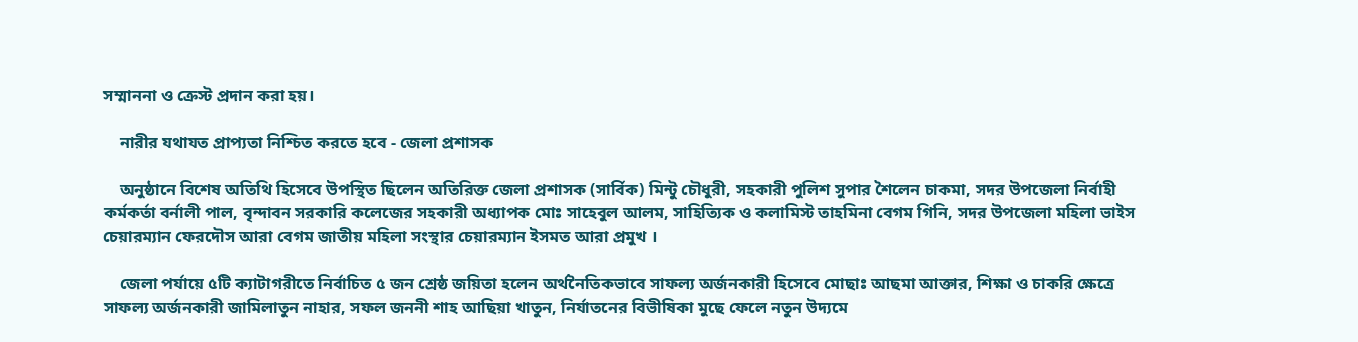সম্মাননা ও ক্রেস্ট প্রদান করা হয়।

    নারীর যথাযত প্রাপ্যতা নিশ্চিত করতে হবে - জেলা প্রশাসক

    অনুষ্ঠানে বিশেষ অতিথি হিসেবে উপস্থিত ছিলেন অতিরিক্ত জেলা প্রশাসক (সার্বিক) মিন্টু চৌধুরী, সহকারী পুলিশ সুপার শৈলেন চাকমা, সদর উপজেলা নির্বাহী কর্মকর্তা বর্নালী পাল, বৃন্দাবন সরকারি কলেজের সহকারী অধ্যাপক মোঃ সাহেবুল আলম, সাহিত্যিক ও কলামিস্ট তাহমিনা বেগম গিনি, সদর উপজেলা মহিলা ভাইস চেয়ারম্যান ফেরদৌস আরা বেগম জাতীয় মহিলা সংস্থার চেয়ারম্যান ইসমত আরা প্রমুখ ।

    জেলা পর্যায়ে ৫টি ক্যাটাগরীতে নির্বাচিত ৫ জন শ্রেষ্ঠ জয়িতা হলেন অর্থনৈতিকভাবে সাফল্য অর্জনকারী হিসেবে মোছাঃ আছমা আক্তার, শিক্ষা ও চাকরি ক্ষেত্রে সাফল্য অর্জনকারী জামিলাতুন নাহার, সফল জননী শাহ আছিয়া খাতুন, নির্যাতনের বিভীষিকা মুছে ফেলে নতুন উদ্যমে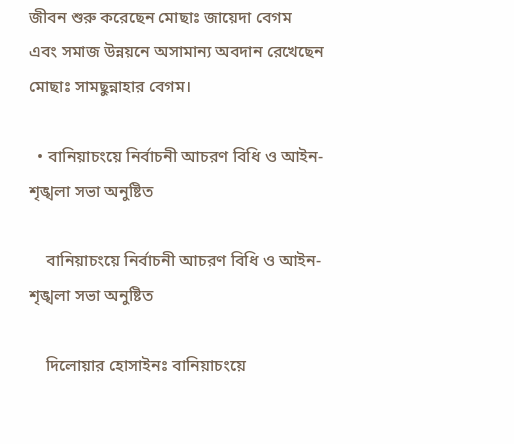জীবন শুরু করেছেন মোছাঃ জায়েদা বেগম এবং সমাজ উন্নয়নে অসামান্য অবদান রেখেছেন মোছাঃ সামছুন্নাহার বেগম।

  • বানিয়াচংয়ে নির্বাচনী আচরণ বিধি ও আইন-শৃঙ্খলা সভা অনুষ্টিত

    বানিয়াচংয়ে নির্বাচনী আচরণ বিধি ও আইন-শৃঙ্খলা সভা অনুষ্টিত

    দি‌লোয়ার হোসাইনঃ বানিয়াচংয়ে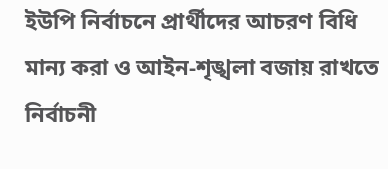ইউপি নির্বাচনে প্রার্থীদের আচরণ বিধি মান্য করা ও আইন-শৃঙ্খলা বজায় রাখতে নির্বাচনী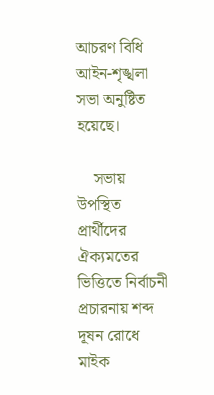আচরণ বিধি আইন-শৃঙ্খলা সভা অনুষ্টিত হয়েছে।

    সভায় উপস্থিত প্রার্থীদের ঐক্যমতের ভিত্তিতে নির্বাচনী প্রচারনায় শব্দ দূষন রোধে মাইক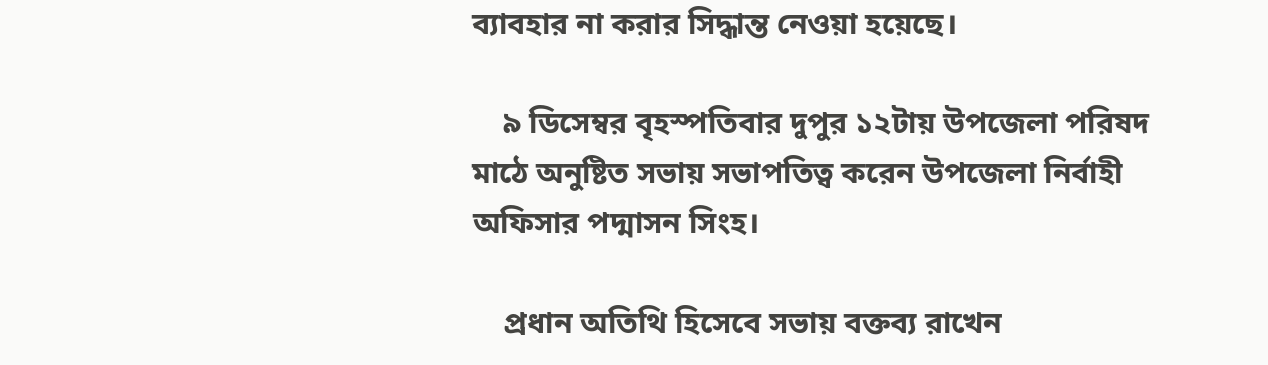ব্যাবহার না করার সিদ্ধান্ত নেওয়া হয়েছে।

    ৯ ডিসেম্বর বৃহস্পতিবার দুপুর ১২টায় উপজেলা পরিষদ মাঠে অনুষ্টিত সভায় সভাপতিত্ব করেন উপজেলা নির্বাহী অফিসার পদ্মাসন সিংহ।

    প্রধান অতিথি হিসেবে সভায় বক্তব্য রাখেন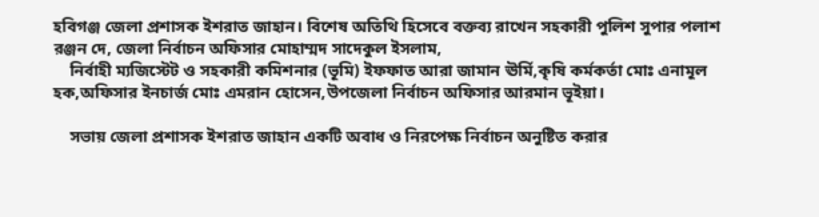হবিগঞ্জ জেলা প্রশাসক ইশরাত জাহান। বিশেষ অতিথি হিসেবে বক্তব্য রাখেন সহকারী পুলিশ সুপার পলাশ রঞ্জন দে, জেলা নির্বাচন অফিসার মোহাম্মদ সাদেকুল ইসলাম,
    নির্বাহী ম্যজিস্টেট ও সহকারী কমিশনার (ভূমি) ইফফাত আরা জামান ঊর্মি,কৃষি কর্মকর্তা মোঃ এনামূল হক,অফিসার ইনচার্জ মোঃ এমরান হোসেন,উপজেলা নির্বাচন অফিসার আরমান ভূইয়া।

    সভায় জেলা প্রশাসক ইশরাত জাহান একটি অবাধ ও নিরপেক্ষ নির্বাচন অনুষ্টিত করার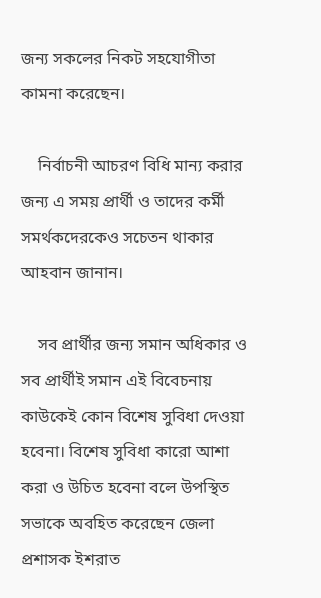জন্য সকলের নিকট সহযোগীতা কামনা করেছেন।

    নির্বাচনী আচরণ বিধি মান্য করার জন্য এ সময় প্রার্থী ও তাদের কর্মী সমর্থকদেরকেও সচেতন থাকার আহবান জানান।

    সব প্রার্থীর জন্য সমান অধিকার ও সব প্রার্থীই সমান এই বিবেচনায় কাউকেই কোন বিশেষ সুবিধা দেওয়া হবেনা। বিশেষ সুবিধা কারো আশা করা ও উচিত হবেনা বলে উপস্থিত সভাকে অবহিত করেছেন জেলা প্রশাসক ইশরাত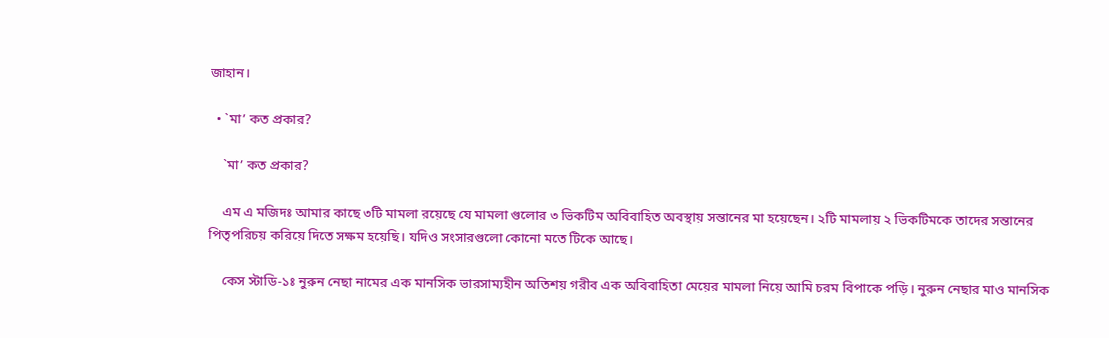জাহান।

  • `মা’ কত প্রকার?

    `মা’ কত প্রকার?

    এম এ মজিদঃ আমার কাছে ৩টি মামলা রয়েছে যে মামলা গুলোর ৩ ভিকটিম অবিবাহিত অবস্থায় সন্তানের মা হয়েছেন। ২টি মামলায় ২ ভিকটিমকে তাদের সন্তানের পিতৃপরিচয় করিয়ে দিতে সক্ষম হয়েছি। যদিও সংসারগুলো কোনো মতে টিকে আছে।

    কেস স্টাডি-১ঃ নুরুন নেছা নামের এক মানসিক ভারসাম্যহীন অতিশয় গরীব এক অবিবাহিতা মেয়ের মামলা নিয়ে আমি চরম বিপাকে পড়ি। নুরুন নেছার মাও মানসিক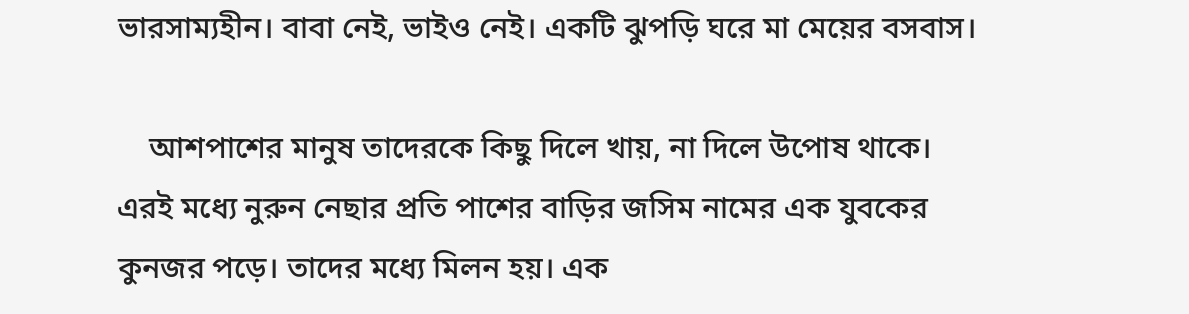ভারসাম্যহীন। বাবা নেই, ভাইও নেই। একটি ঝুপড়ি ঘরে মা মেয়ের বসবাস।

    আশপাশের মানুষ তাদেরকে কিছু দিলে খায়, না দিলে উপোষ থাকে। এরই মধ্যে নুরুন নেছার প্রতি পাশের বাড়ির জসিম নামের এক যুবকের কুনজর পড়ে। তাদের মধ্যে মিলন হয়। এক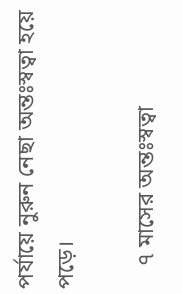পর্যায়ে নুরুন নেছা অন্তঃস্বত্বা হয়ে পড়ে।

    ৭ মাসের অন্তঃস্বত্বা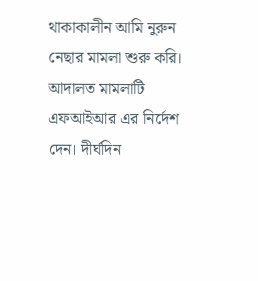থাকাকালীন আমি নুরুন নেছার মামলা শুরু করি। আদালত মামলাটি এফআইআর এর নির্দেশ দেন। দীর্ঘদিন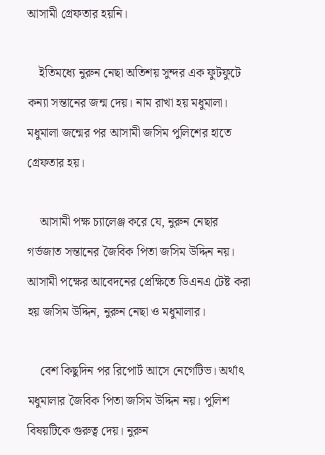আসামী গ্রেফতার হয়নি।

    ইতিমধ্যে নুরুন নেছা অতিশয় সুন্দর এক ফুটফুটে কন্যা সন্তানের জন্ম দেয়। নাম রাখা হয় মধুমালা। মধুমালা জন্মের পর আসামী জসিম পুলিশের হাতে গ্রেফতার হয়।

    আসামী পক্ষ চ্যালেঞ্জ করে যে, নুরুন নেছার গর্ভজাত সন্তানের জৈবিক পিতা জসিম উদ্দিন নয়। আসামী পক্ষের আবেদনের প্রেক্ষিতে ডিএনএ টেষ্ট করা হয় জসিম উদ্দিন, নুরুন নেছা ও মধুমালার।

    বেশ কিছুদিন পর রিপোর্ট আসে নেগেটিভ। অর্থাৎ মধুমালার জৈবিক পিতা জসিম উদ্দিন নয়। পুলিশ বিষয়টিকে গুরুত্ব দেয়। নুরুন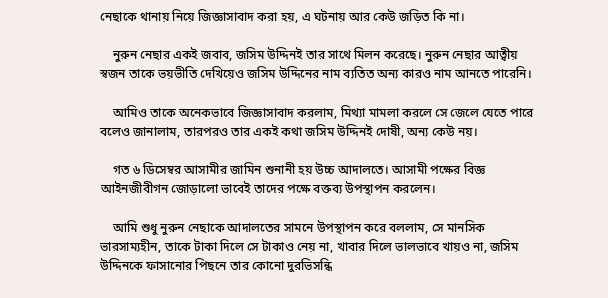নেছাকে থানায় নিয়ে জিজ্ঞাসাবাদ করা হয়, এ ঘটনায় আর কেউ জড়িত কি না।

    নুরুন নেছার একই জবাব, জসিম উদ্দিনই তার সাথে মিলন করেছে। নুরুন নেছার আত্বীয় স্বজন তাকে ভয়ভীতি দেখিয়েও জসিম উদ্দিনের নাম ব্যতিত অন্য কারও নাম আনতে পারেনি।

    আমিও তাকে অনেকভাবে জিজ্ঞাসাবাদ করলাম, মিথ্যা মামলা করলে সে জেলে যেতে পারে বলেও জানালাম, তারপরও তার একই কথা জসিম উদ্দিনই দোষী, অন্য কেউ নয়।

    গত ৬ ডিসেম্বর আসামীর জামিন শুনানী হয় উচ্চ আদালতে। আসামী পক্ষের বিজ্ঞ আইনজীবীগন জোড়ালো ভাবেই তাদের পক্ষে বক্তব্য উপস্থাপন করলেন।

    আমি শুধু নুরুন নেছাকে আদালতের সামনে উপস্থাপন করে বললাম, সে মানসিক ভারসাম্যহীন, তাকে টাকা দিলে সে টাকাও নেয় না, খাবার দিলে ভালভাবে খায়ও না, জসিম উদ্দিনকে ফাসানোর পিছনে তার কোনো দুরভিসন্ধি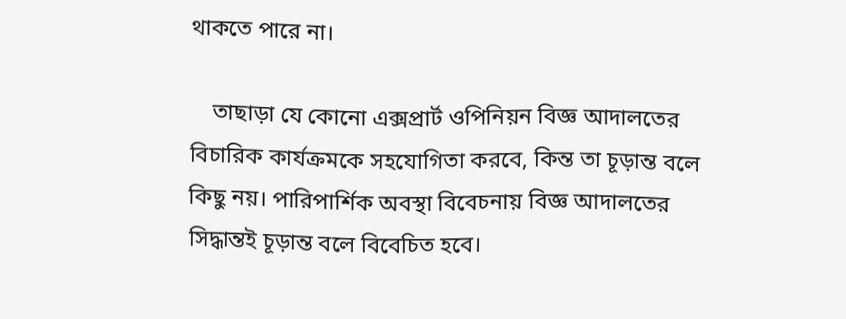থাকতে পারে না।

    তাছাড়া যে কোনো এক্সপ্রার্ট ওপিনিয়ন বিজ্ঞ আদালতের বিচারিক কার্যক্রমকে সহযোগিতা করবে, কিন্ত তা চূড়ান্ত বলে কিছু নয়। পারিপার্শিক অবস্থা বিবেচনায় বিজ্ঞ আদালতের সিদ্ধান্তই চূড়ান্ত বলে বিবেচিত হবে।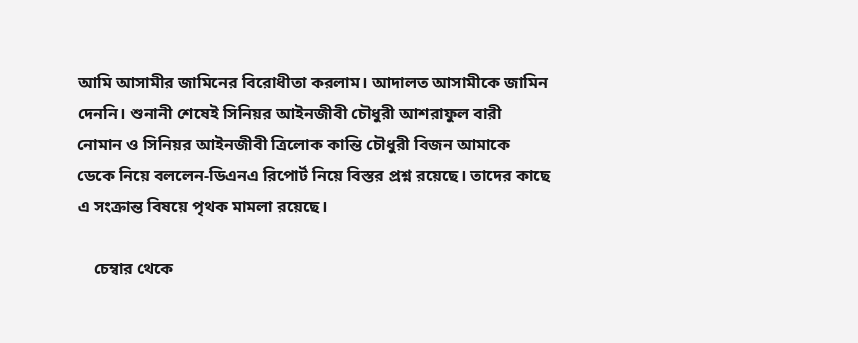আমি আসামীর জামিনের বিরোধীতা করলাম। আদালত আসামীকে জামিন দেননি। শুনানী শেষেই সিনিয়র আইনজীবী চৌধুরী আশরাফুল বারী নোমান ও সিনিয়র আইনজীবী ত্রিলোক কান্তি চৌধুরী বিজন আমাকে ডেকে নিয়ে বললেন-ডিএনএ রিপোর্ট নিয়ে বিস্তর প্রশ্ন রয়েছে। তাদের কাছে এ সংক্রান্ত বিষয়ে পৃথক মামলা রয়েছে।

    চেম্বার থেকে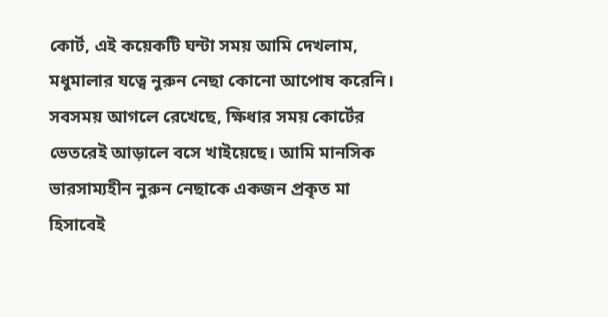কোর্ট, এই কয়েকটি ঘন্টা সময় আমি দেখলাম, মধুমালার যত্বে নুরুন নেছা কোনো আপোষ করেনি। সবসময় আগলে রেখেছে, ক্ষিধার সময় কোর্টের ভেতরেই আড়ালে বসে খাইয়েছে। আমি মানসিক ভারসাম্যহীন নুরুন নেছাকে একজন প্রকৃত মা হিসাবেই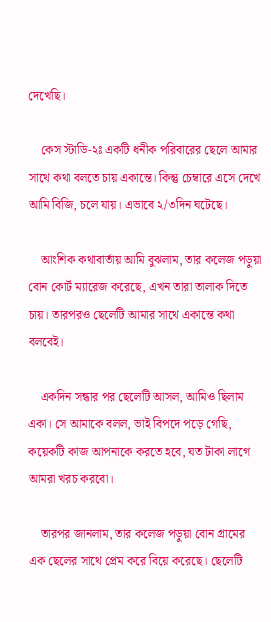দেখেছি।

    কেস স্টাডি-২ঃ একটি ধনীক পরিবারের ছেলে আমার সাথে কথা বলতে চায় একান্তে। কিন্তু চেম্বারে এসে দেখে আমি বিজি, চলে যায়। এভাবে ২/৩দিন ঘটেছে।

    আংশিক কথাবার্তায় আমি বুঝলাম, তার কলেজ পড়ুয়া বোন কোর্ট ম্যারেজ করেছে, এখন তারা তালাক দিতে চায়। তারপরও ছেলেটি আমার সাথে একান্তে কথা বলবেই।

    একদিন সন্ধার পর ছেলেটি আসল, আমিও ছিলাম একা। সে আমাকে বলল, ভাই বিপদে পড়ে গেছি, কয়েকটি কাজ আপনাকে করতে হবে, যত টাকা লাগে আমরা খরচ করবো।

    তারপর জানলাম, তার কলেজ পড়ুয়া বোন গ্রামের এক ছেলের সাথে প্রেম করে বিয়ে করেছে। ছেলেটি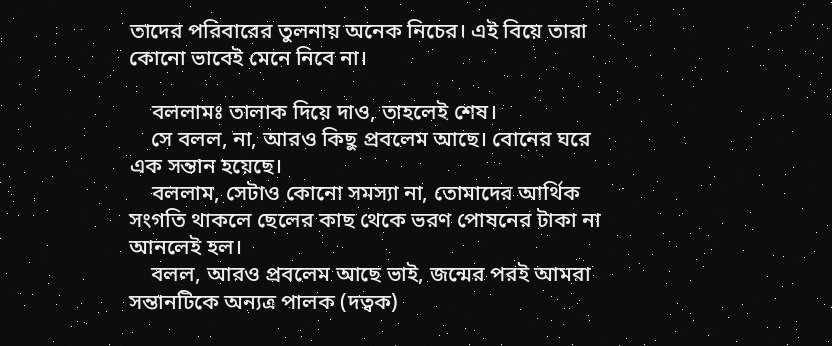তাদের পরিবারের তুলনায় অনেক নিচের। এই বিয়ে তারা কোনো ভাবেই মেনে নিবে না।

    বললামঃ তালাক দিয়ে দাও, তাহলেই শেষ।
    সে বলল, না, আরও কিছু প্রবলেম আছে। বোনের ঘরে এক সন্তান হয়েছে।
    বললাম, সেটাও কোনো সমস্যা না, তোমাদের আর্থিক সংগতি থাকলে ছেলের কাছ থেকে ভরণ পোষনের টাকা না আনলেই হল।
    বলল, আরও প্রবলেম আছে ভাই, জন্মের পরই আমরা সন্তানটিকে অন্যত্র পালক (দত্বক)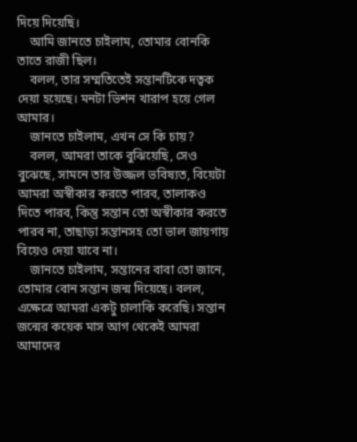দিয়ে দিয়েছি।
    আমি জানতে চাইলাম, তোমার বোনকি তাতে রাজী ছিল।
    বলল, তার সম্মতিতেই সন্তানটিকে দত্বক দেয়া হয়েছে। মনটা ভিশন খারাপ হয়ে গেল আমার।
    জানতে চাইলাম, এখন সে কি চায়?
    বলল, আমরা তাকে বুঝিয়েছি, সেও বুঝেছে, সামনে তার উজ্জল ভবিষ্যত, বিয়েটা আমরা অস্বীকার করতে পারব, তালাকও দিতে পারব, কিন্তু সন্তান তো অস্বীকার করতে পারব না, তাছাড়া সন্তানসহ তো ভাল জায়গায় বিয়েও দেয়া যাবে না।
    জানতে চাইলাম, সন্তানের বাবা তো জানে, তোমার বোন সন্তান জন্ম দিয়েছে। বলল, এক্ষেত্রে আমরা একটু চালাকি করেছি। সন্তান জন্মের কয়েক মাস আগ থেকেই আমরা আমাদের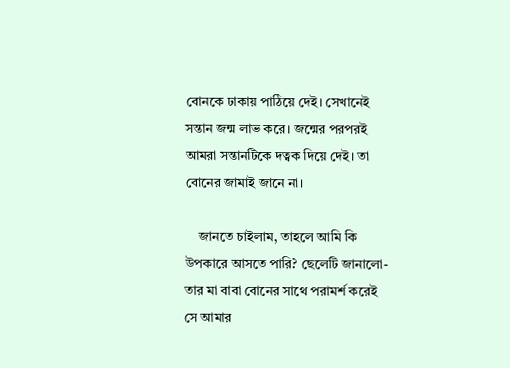বোনকে ঢাকায় পাঠিয়ে দেই। সেখানেই সন্তান জন্ম লাভ করে। জন্মের পরপরই আমরা সন্তানটিকে দত্বক দিয়ে দেই। তা বোনের জামাই জানে না।

    জানতে চাইলাম, তাহলে আমি কি উপকারে আসতে পারি? ছেলেটি জানালো- তার মা বাবা বোনের সাথে পরামর্শ করেই সে আমার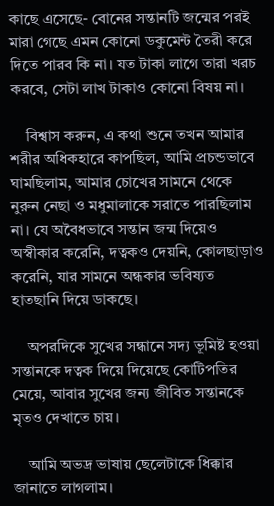কাছে এসেছে- বোনের সন্তানটি জন্মের পরই মারা গেছে এমন কোনো ডকুমেন্ট তৈরী করে দিতে পারব কি না। যত টাকা লাগে তারা খরচ করবে, সেটা লাখ টাকাও কোনো বিষয় না।

    বিশ্বাস করুন, এ কথা শুনে তখন আমার শরীর অধিকহারে কাপছিল, আমি প্রচন্ডভাবে ঘামছিলাম, আমার চোখের সামনে থেকে নুরুন নেছা ও মধুমালাকে সরাতে পারছিলাম না। যে অবৈধভাবে সন্তান জন্ম দিয়েও অস্বীকার করেনি, দত্বকও দেয়নি, কোলছাড়াও করেনি, যার সামনে অন্ধকার ভবিষ্যত হাতছানি দিয়ে ডাকছে।

    অপরদিকে সুখের সন্ধানে সদ্য ভূমিষ্ট হওয়া সন্তানকে দত্বক দিয়ে দিয়েছে কোটিপতির মেয়ে, আবার সুখের জন্য জীবিত সন্তানকে মৃতও দেখাতে চায়।

    আমি অভদ্র ভাষায় ছেলেটাকে ধিক্কার জানাতে লাগলাম।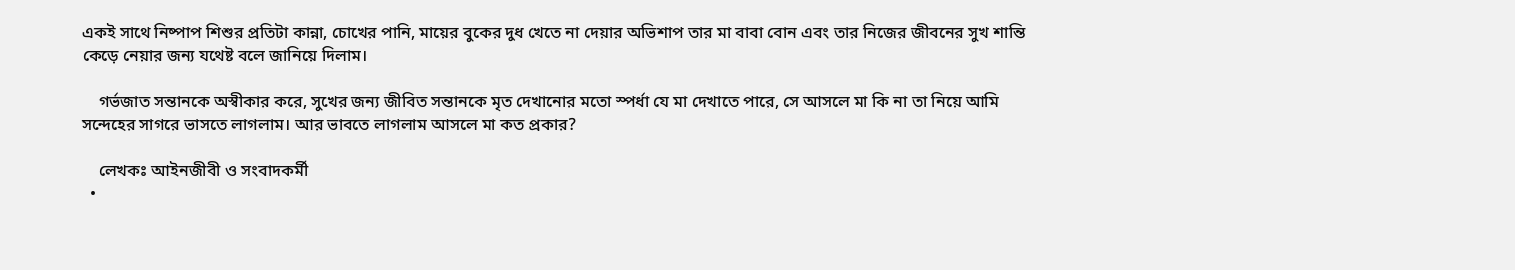একই সাথে নিষ্পাপ শিশুর প্রতিটা কান্না, চোখের পানি, মায়ের বুকের দুধ খেতে না দেয়ার অভিশাপ তার মা বাবা বোন এবং তার নিজের জীবনের সুখ শান্তি কেড়ে নেয়ার জন্য যথেষ্ট বলে জানিয়ে দিলাম।

    গর্ভজাত সন্তানকে অস্বীকার করে, সুখের জন্য জীবিত সন্তানকে মৃত দেখানোর মতো স্পর্ধা যে মা দেখাতে পারে, সে আসলে মা কি না তা নিয়ে আমি সন্দেহের সাগরে ভাসতে লাগলাম। আর ভাবতে লাগলাম আসলে মা কত প্রকার?

    লেখকঃ আইনজীবী ও সংবাদকর্মী
  •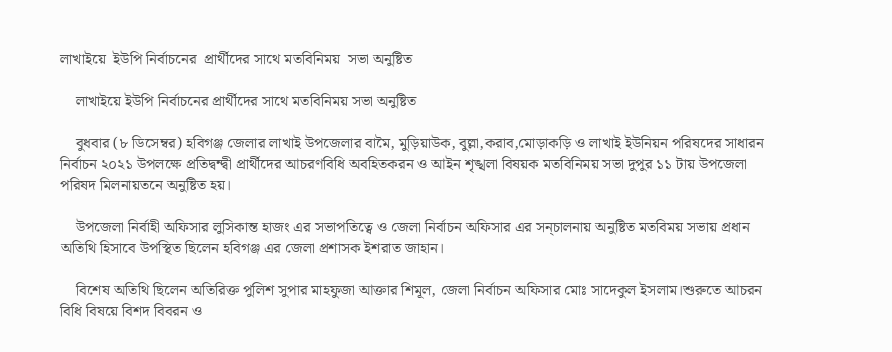লাখাইয়ে  ইউপি নির্বাচনের  প্রার্থীদের সাথে মতবিনিময়  সভা অনুষ্টিত

    লাখাইয়ে ইউপি নির্বাচনের প্রার্থীদের সাথে মতবিনিময় সভা অনুষ্টিত

    বুধবার (৮ ডিসেম্বর) হবিগঞ্জ জেলার লাখাই উপজেলার বামৈ, মুড়িয়াউক, বুল্লা,করাব,মোড়াকড়ি ও লাখাই ইউনিয়ন পরিষদের সাধারন নির্বাচন ২০২১ উপলক্ষে প্রতিদ্বন্দ্বী প্রার্থীদের আচরণবিধি অবহিতকরন ও আইন শৃঙ্খলা বিষয়ক মতবিনিময় সভা দুপুর ১১ টায় উপজেলা পরিষদ মিলনায়তনে অনুষ্টিত হয়।

    উপজেলা নির্বাহী অফিসার লুসিকান্ত হাজং এর সভাপতিত্বে ও জেলা নির্বাচন অফিসার এর সন্চালনায় অনুষ্টিত মতবিময় সভায় প্রধান অতিথি হিসাবে উপস্থিত ছিলেন হবিগঞ্জ এর জেলা প্রশাসক ইশরাত জাহান।

    বিশেষ অতিথি ছিলেন অতিরিক্ত পুলিশ সুপার মাহফুজা আক্তার শিমূল, জেলা নির্বাচন অফিসার মোঃ সাদেকুল ইসলাম।শুরুতে আচরন বিধি বিষয়ে বিশদ বিবরন ও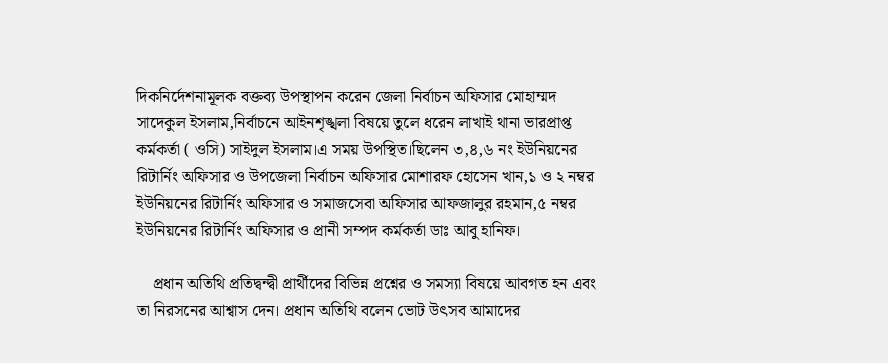দিকনির্দেশনামূলক বক্তব্য উপস্থাপন করেন জেলা নির্বাচন অফিসার মোহাম্মদ সাদেকুল ইসলাম,নির্বাচনে আইনশৃঙ্খলা বিষয়ে তুলে ধরেন লাখাই থানা ভারপ্রাপ্ত কর্মকর্তা ( ওসি) সাইদুল ইসলাম।এ সময় উপস্থিত।ছিলেন ৩,৪,৬ নং ইউনিয়নের রিটার্নিং অফিসার ও উপজেলা নির্বাচন অফিসার মোশারফ হোসেন খান,১ ও ২ নম্বর ইউনিয়নের রিটার্নিং অফিসার ও সমাজসেবা অফিসার আফজালুর রহমান,৫ নম্বর ইউনিয়নের রিটার্নিং অফিসার ও প্রানী সম্পদ কর্মকর্তা ডাঃ আবু হানিফ।

    প্রধান অতিথি প্রতিদ্বন্দ্বী প্রার্থীদের বিভিন্ন প্রশ্নের ও সমস্যা বিষয়ে আবগত হন এবং তা নিরসনের আশ্বাস দেন। প্রধান অতিথি বলেন ভোট উৎসব আমাদের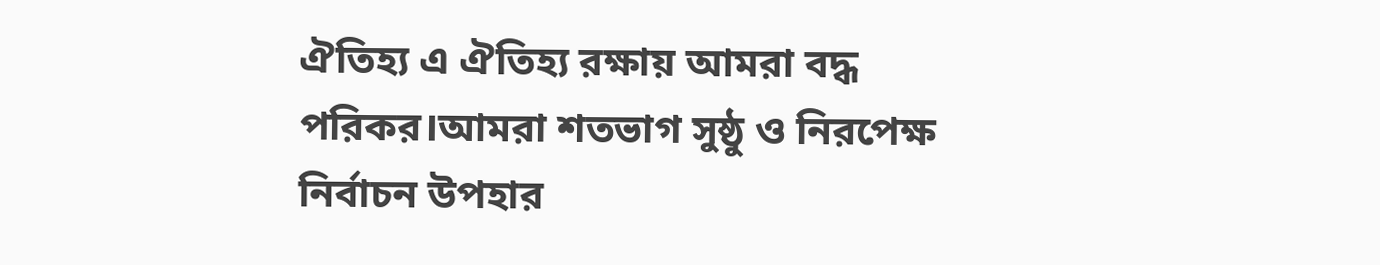ঐতিহ্য এ ঐতিহ্য রক্ষায় আমরা বদ্ধ পরিকর।আমরা শতভাগ সুষ্ঠু ও নিরপেক্ষ নির্বাচন উপহার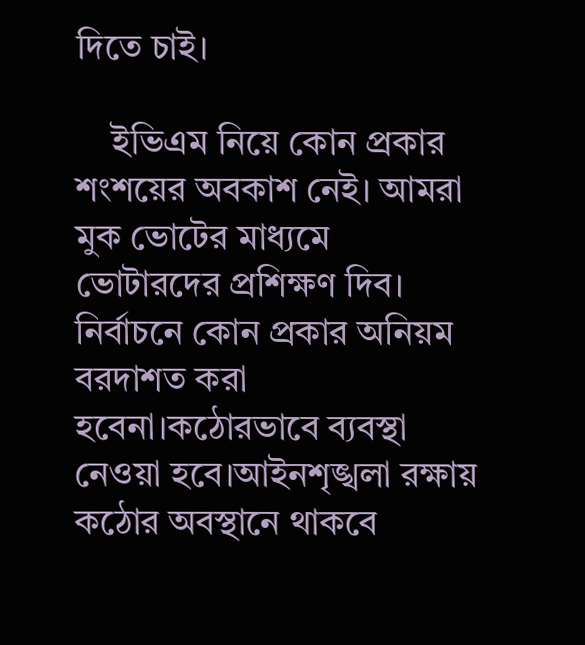দিতে চাই।

    ইভিএম নিয়ে কোন প্রকার শংশয়ের অবকাশ নেই। আমরা মুক ভোটের মাধ্যমে ভোটারদের প্রশিক্ষণ দিব। নির্বাচনে কোন প্রকার অনিয়ম বরদাশত করা হবেনা।কঠোরভাবে ব্যবস্থা নেওয়া হবে।আইনশৃঙ্খলা রক্ষায় কঠোর অবস্থানে থাকবে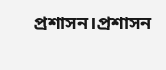প্রশাসন।প্রশাসন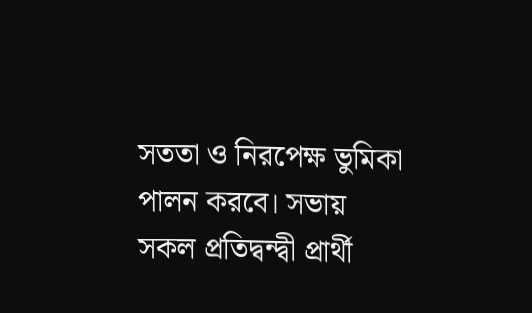সততা ও নিরপেক্ষ ভুমিকা পালন করবে। সভায় সকল প্রতিদ্বন্দ্বী প্রার্থী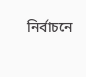নির্বাচনে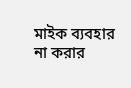মাইক ব্যবহার না করার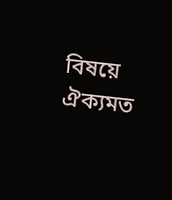বিষয়ে ঐক্যমত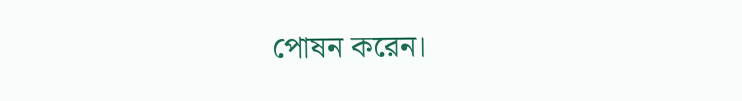পোষন করেন।